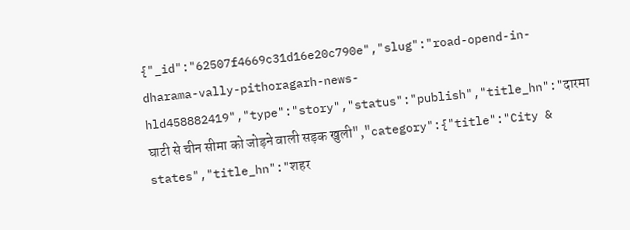{"_id":"62507f4669c31d16e20c790e","slug":"road-opend-in-dharama-vally-pithoragarh-news-hld458882419","type":"story","status":"publish","title_hn":"दारमा घाटी से चीन सीमा को जोड़ने वाली सड़क खुली","category":{"title":"City & states","title_hn":"शहर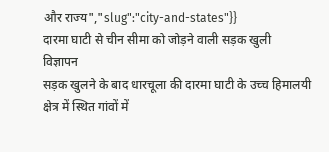और राज्य","slug":"city-and-states"}}
दारमा घाटी से चीन सीमा को जोड़ने वाली सड़क खुली
विज्ञापन
सड़क खुलने के बाद धारचूला की दारमा घाटी के उच्च हिमालयी क्षेत्र में स्थित गांवों में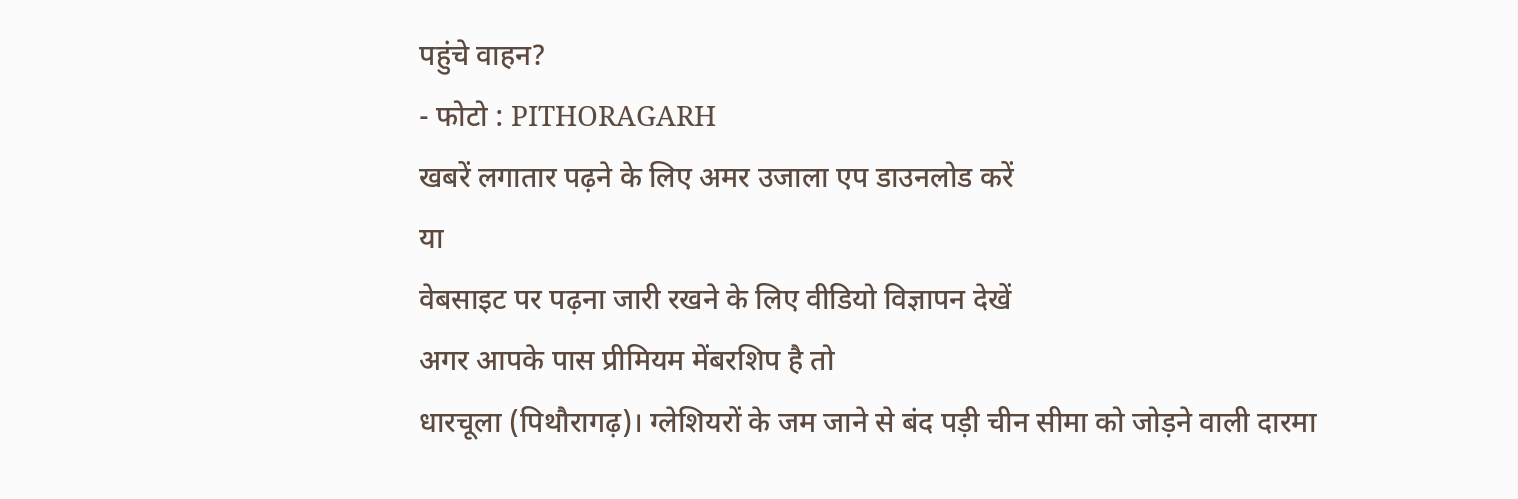पहुंचे वाहन?
- फोटो : PITHORAGARH
खबरें लगातार पढ़ने के लिए अमर उजाला एप डाउनलोड करें
या
वेबसाइट पर पढ़ना जारी रखने के लिए वीडियो विज्ञापन देखें
अगर आपके पास प्रीमियम मेंबरशिप है तो
धारचूला (पिथौरागढ़)। ग्लेशियरों के जम जाने से बंद पड़ी चीन सीमा को जोड़ने वाली दारमा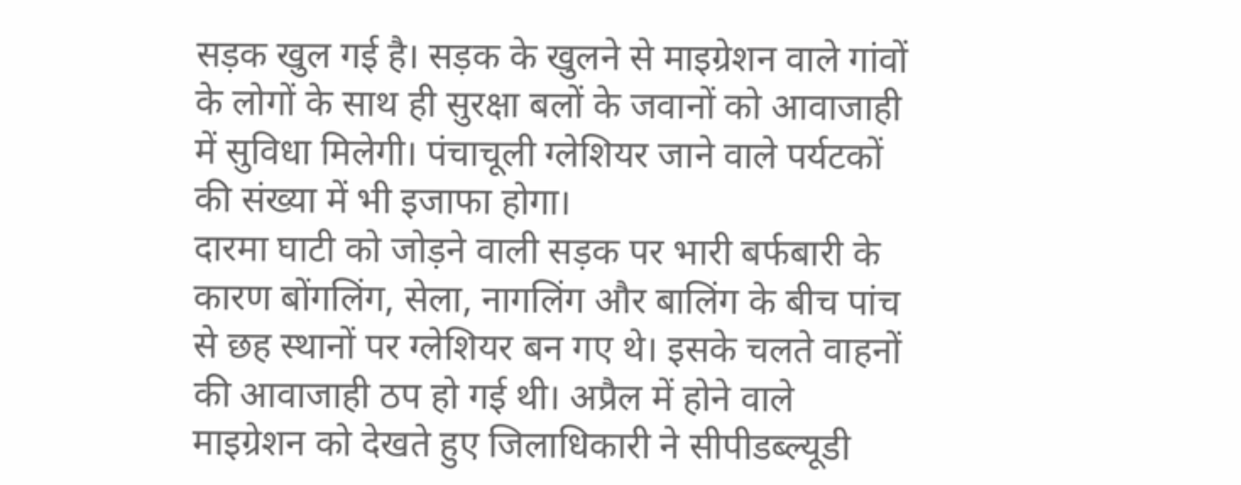सड़क खुल गई है। सड़क के खुलने से माइग्रेशन वाले गांवों के लोगों के साथ ही सुरक्षा बलों के जवानों को आवाजाही में सुविधा मिलेगी। पंचाचूली ग्लेशियर जाने वाले पर्यटकों की संख्या में भी इजाफा होगा।
दारमा घाटी को जोड़ने वाली सड़क पर भारी बर्फबारी के कारण बोंगलिंग, सेला, नागलिंग और बालिंग के बीच पांच से छह स्थानों पर ग्लेशियर बन गए थे। इसके चलते वाहनों की आवाजाही ठप हो गई थी। अप्रैल में होने वाले माइग्रेशन को देखते हुए जिलाधिकारी ने सीपीडब्ल्यूडी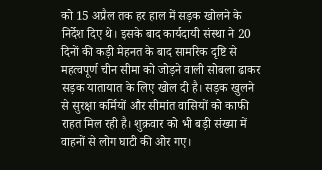को 15 अप्रैल तक हर हाल में सड़क खोलने के निर्देश दिए थे। इसके बाद कार्यदायी संस्था ने 20 दिनों की कड़ी मेहनत के बाद सामरिक दृष्टि से महत्वपूर्ण चीन सीमा को जोड़ने वाली सोबला ढाकर सड़क यातायात के लिए खोल दी है। सड़क खुलने से सुरक्षा कर्मियों और सीमांत वासियों को काफी राहत मिल रही है। शुक्रवार को भी बड़ी संख्या में वाहनों से लोग घाटी की ओर गए।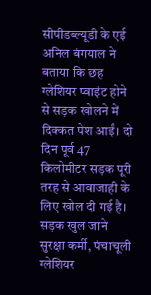सीपीडब्ल्यूडी के एई अनिल बंगयाल ने बताया कि छह ग्लेशियर प्वाइंट होने से सड़क खोलने में दिक्कत पेश आईं। दो दिन पूर्व 47 किलोमीटर सड़क पूरी तरह से आवाजाही के लिए खोल दी गई है। सड़क खुल जाने सुरक्षा कर्मी, पंचाचूली ग्लेशियर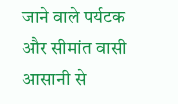जाने वाले पर्यटक और सीमांत वासी आसानी से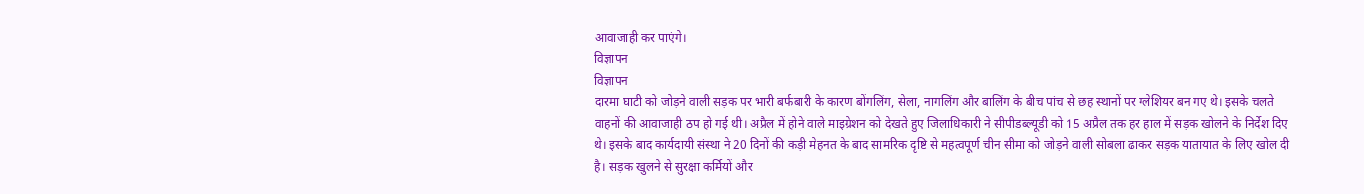आवाजाही कर पाएंगे।
विज्ञापन
विज्ञापन
दारमा घाटी को जोड़ने वाली सड़क पर भारी बर्फबारी के कारण बोंगलिंग, सेला, नागलिंग और बालिंग के बीच पांच से छह स्थानों पर ग्लेशियर बन गए थे। इसके चलते वाहनों की आवाजाही ठप हो गई थी। अप्रैल में होने वाले माइग्रेशन को देखते हुए जिलाधिकारी ने सीपीडब्ल्यूडी को 15 अप्रैल तक हर हाल में सड़क खोलने के निर्देश दिए थे। इसके बाद कार्यदायी संस्था ने 20 दिनों की कड़ी मेहनत के बाद सामरिक दृष्टि से महत्वपूर्ण चीन सीमा को जोड़ने वाली सोबला ढाकर सड़क यातायात के लिए खोल दी है। सड़क खुलने से सुरक्षा कर्मियों और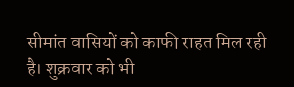सीमांत वासियों को काफी राहत मिल रही है। शुक्रवार को भी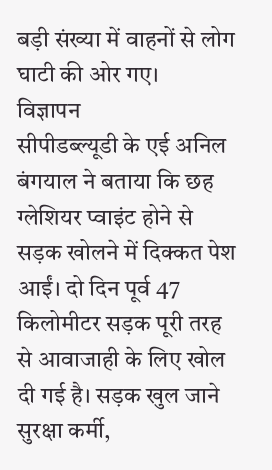बड़ी संख्या में वाहनों से लोग घाटी की ओर गए।
विज्ञापन
सीपीडब्ल्यूडी के एई अनिल बंगयाल ने बताया कि छह ग्लेशियर प्वाइंट होने से सड़क खोलने में दिक्कत पेश आईं। दो दिन पूर्व 47 किलोमीटर सड़क पूरी तरह से आवाजाही के लिए खोल दी गई है। सड़क खुल जाने सुरक्षा कर्मी,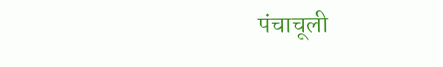पंचाचूली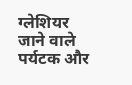ग्लेशियर जाने वाले पर्यटक और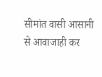सीमांत वासी आसानी से आवाजाही कर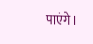पाएंगे।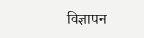विज्ञापन